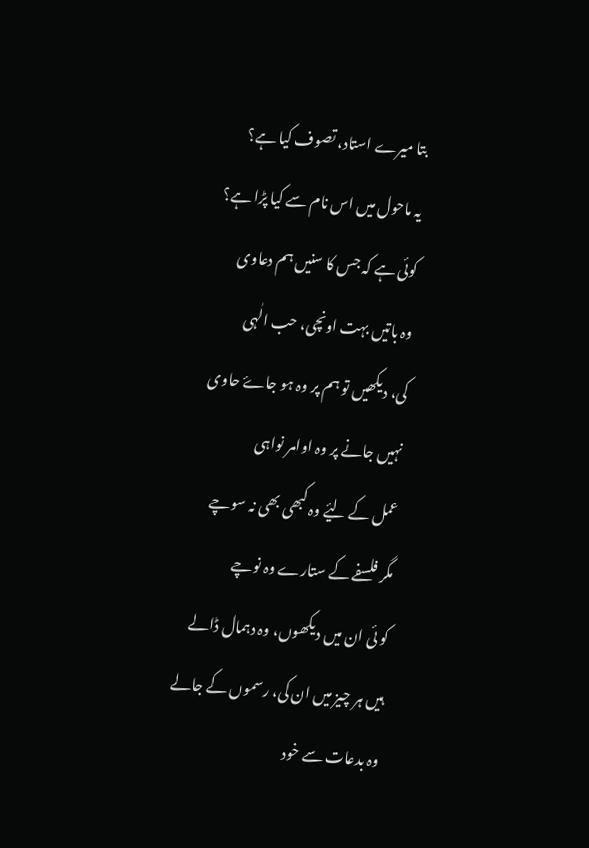بتا میرے استاد، تصوف کیا ہے؟
یہ ماحول میں اس نام سے کیا پڑا ہے؟
کوئی ہے کہ جس کا سنیں ہم دعاوی
وہ باتیں بہت اونچی، حب الٰہی
کی، دیکھیں تو ہم پر وہ ہو جاۓ حاوی
نہیں جانے پر وہ اوامر نواہی
عمل کے لیٔے وہ کبھی بھی نہ سوچے
مگر فلسفے کے ستارے وہ نوچے
کو ئی ان میں دیکھوں، وہ دہمال ڈالے
ہیں ہر چیز میں ان کی، رسموں کے جالے
وہ بدعات سے خود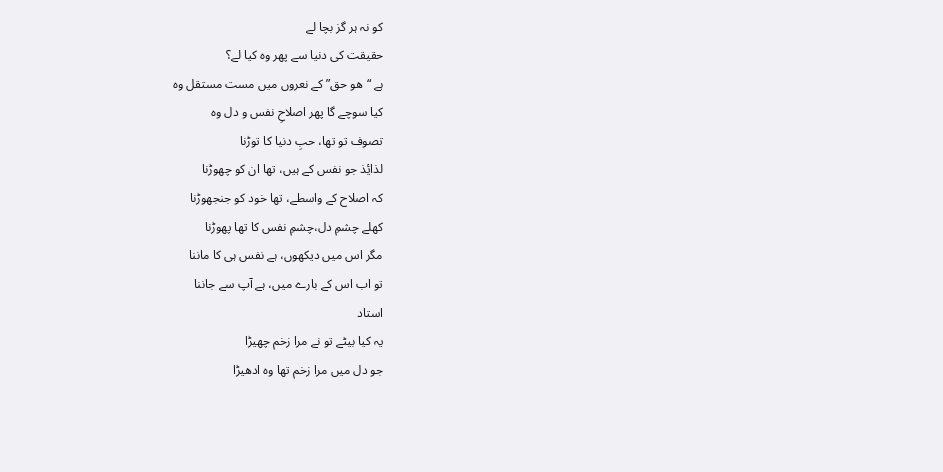کو نہ ہر گز بچا لے
حقیقت کی دنیا سے پھر وہ کیا لے؟
ہے “ھو حق” کے نعروں میں مست مستقل وہ
کیا سوچے گا پھر اصلاحِ نفس و دل وہ
تصوف تو تھا، حبِ دنیا کا توڑنا
لذایٔذ جو نفس کے ہیں، تھا ان کو چھوڑنا
کہ اصلاح کے واسطے، تھا خود کو جنجھوڑنا
کھلے چشمِ دل،چشمِ نفس کا تھا پھوڑنا
مگر اس میں دیکھوں، ہے نفس ہی کا ماننا
تو اب اس کے بارے میں، ہے آپ سے جاننا
استاد
یہ کیا بیٹے تو نے مرا زخم چھیڑا
جو دل میں مرا زخم تھا وہ ادھیڑا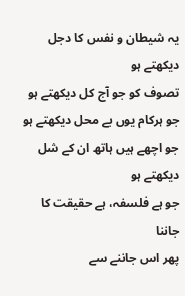یہ شیطان و نفس کا دجل دیکھتے ہو
تصوف کو جو آج کل دیکھتے ہو
جو ہرکام یوں بے محل دیکھتے ہو
جو اچھے ہیں ہاتھ ان کے شل دیکھتے ہو
جو ہے فلسفہ، ہے حقیقت کا جاننا
پھر اس جاننے سے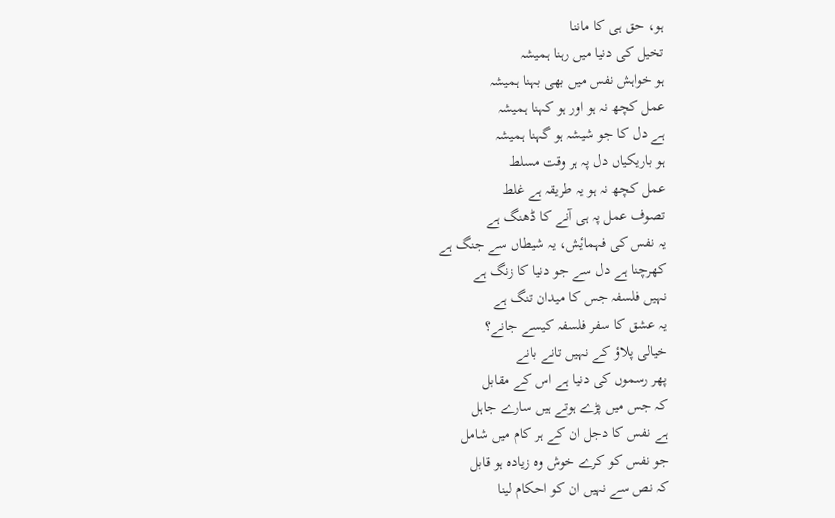ہو، حق ہی کا ماننا
تخیل کی دنیا میں رہنا ہمیشہ
ہو خواہش نفس میں بھی بہنا ہمیشہ
عمل کچھ نہ ہو اور ہو کہنا ہمیشہ
ہے دل کا جو شیشہ ہو گہنا ہمیشہ
ہو باریکیاں دل پہ ہر وقت مسلط
عمل کچھ نہ ہو یہ طریقہ ہے غلط
تصوف عمل پہ ہی آنے کا ڈھنگ ہے
یہ نفس کی فہمایٔش، یہ شیطاں سے جنگ ہے
کھرچنا ہے دل سے جو دنیا کا زنگ ہے
نہیں فلسفہ جس کا میدان تنگ ہے
یہ عشق کا سفر فلسفہ کیسے جانے؟
خیالی پلاؤ کے نہیں تانے بانے
پھر رسموں کی دنیا ہے اس کے مقابل
کہ جس میں پڑے ہوتے ہیں سارے جاہل
ہے نفس کا دجل ان کے ہر کام میں شامل
جو نفس کو کرے خوش وہ زیادہ ہو قابل
کہ نص سے نہیں ان کو احکام لینا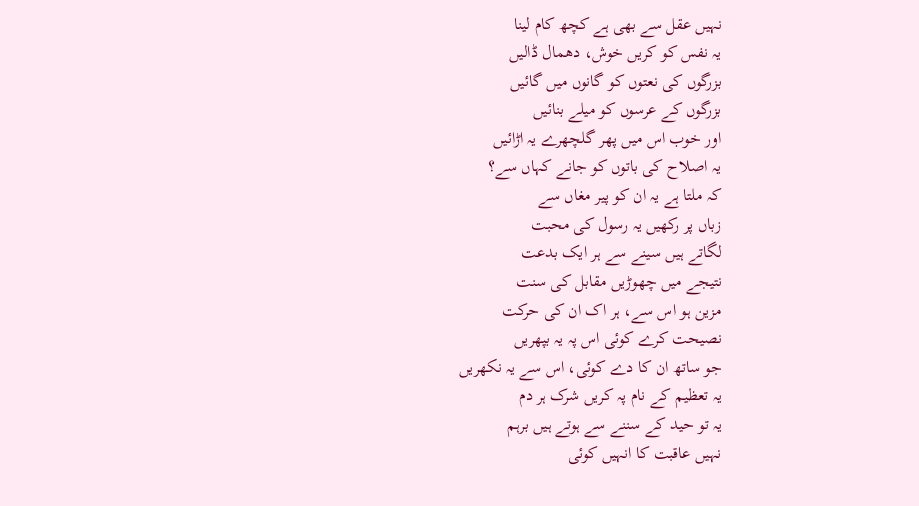نہیں عقل سے بھی ہے کچھ کام لینا
یہ نفس کو کریں خوش، دھمال ڈالیں
بزرگوں کی نعتوں کو گانوں میں گائیں
بزرگوں کے عرسوں کو میلے بنائیں
اور خوب اس میں پھر گلچھرے یہ اڑائیں
یہ اصلاح کی باتوں کو جانے کہاں سے؟
کہ ملتا ہے یہ ان کو پیر مغاں سے
زباں پر رکھیں یہ رسول کی محبت
لگاتے ہیں سینے سے ہر ایک بدعت
نتیجے میں چھوڑیں مقابل کی سنت
مزین ہو اس سے، ہر اک ان کی حرکت
نصیحت کرے کوئی اس پہ یہ بپھریں
جو ساتھ ان کا دے کوئی، اس سے یہ نکھریں
یہ تعظیم کے نام پہ کریں شرک ہر دم
یہ تو حید کے سننے سے ہوتے ہیں برہم
نہیں عاقبت کا انہیں کوئی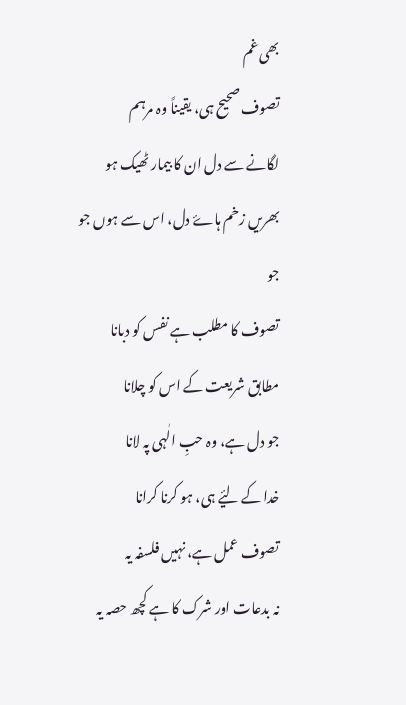بھی غم
تصوف صحیح ہی، یقیناً وہ مرہم
لگانے سے دل ان کا بیمار ٹھیک ہو
بھریں زخم ہاۓ دل، اس سے ہوں جو جو
تصوف کا مطلب ہے نفس کو دبانا
مطابق شریعت کے اس کو چلانا
جو دل ہے، وہ حبِ الٰہی پہ لانا
خدا کے لیٔے ہی، ہو کرنا کرانا
تصوف عمل ہے، نہیں فلسفہ یہ
نہ بدعات اور شرک کا ہے کچھ حصہ یہ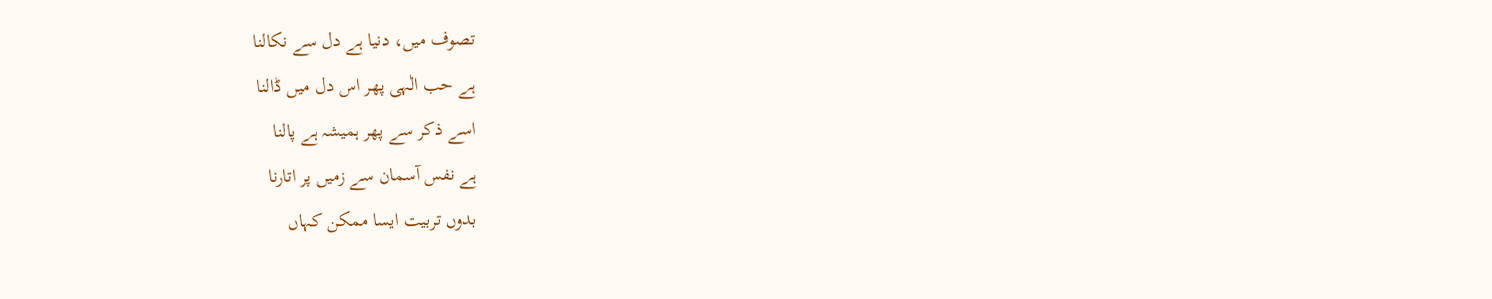تصوف میں، دنیا ہے دل سے نکالنا
ہے حب الٰہی پھر اس دل میں ڈالنا
اسے ذکر سے پھر ہمیشہ ہے پالنا
ہے نفس آسمان سے زمیں پر اتارنا
بدوں تربیت ایسا ممکن کہاں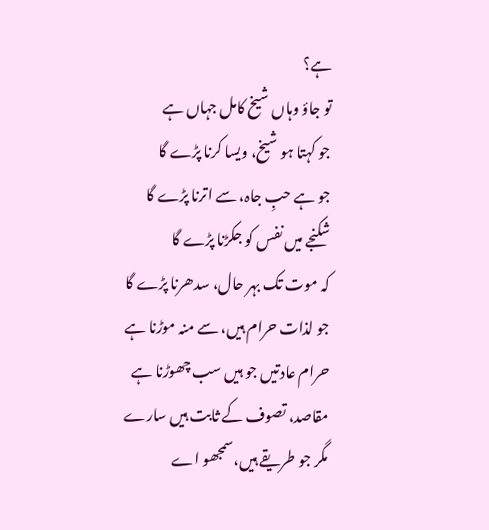ہے؟
تو جاؤ وہاں شیخ کامل جہاں ہے
جو کہتا ہو شیخ، ویسا کرنا پڑے گا
جو ہے حبِ جاہ، سے اترنا پڑے گا
شکنجے میں نفس کو جکڑنا پڑے گا
کہ موت تک بہر حال، سدھرنا پڑے گا
جو لذات حرام ہیں، سے منہ موڑنا ہے
حرام عادتیں جو ہیں سب چھوڑنا ہے
مقاصد، تصوف کے ثابت ہیں سارے
مگر جو طریقے ہیں،سمجھو اے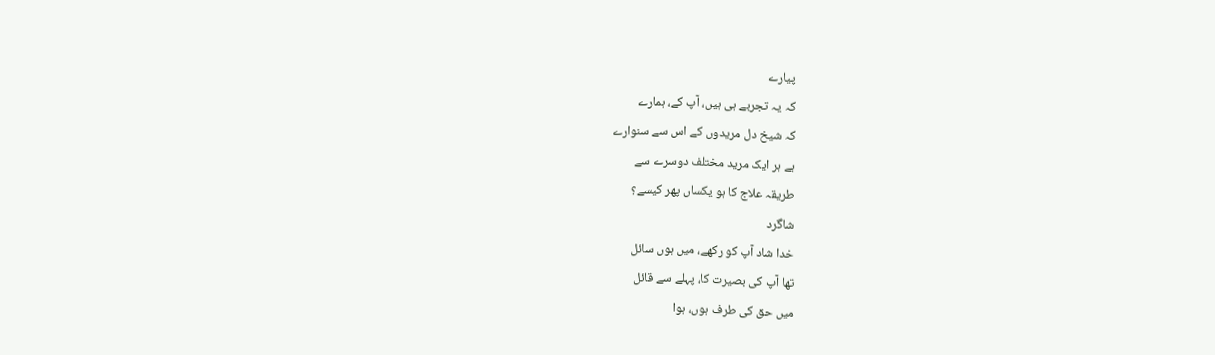پیارے
کہ یہ تجربے ہی ہیں، آپ کے، ہمارے
کہ شیخ دل مریدوں کے اس سے سنوارے
ہے ہر ایک مرید مختلف دوسرے سے
طریقہ علاج کا ہو یکساں پھر کیسے؟
شاگرد
خدا شاد آپ کو رکھے، میں ہوں سائل
تھا آپ کی بصیرت کا، پہلے سے قائل
میں حق کی طرف ہوں، ہوا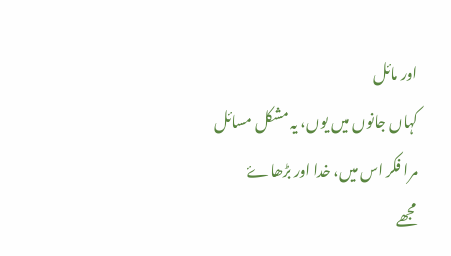اور مائل
کہاں جانوں میں یوں، یہ مشکل مسائل
مرا فکر اس میں، خدا اور بڑھاۓ
مجھے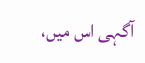آگہی اس میں،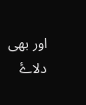اور بھی دلاۓ